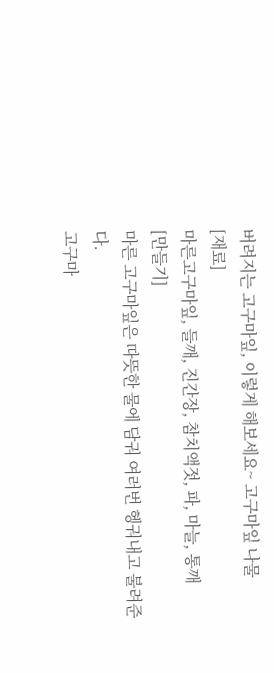버려지는 고구마잎, 이렇게 해보세요~ 고구마잎 나물
[재료]
마른고구마잎, 들깨, 진간장, 참치액젓, 파, 마늘, 통깨
[만들기]
마른 고구마잎은 따뜻한 물에 담궈 여러번 헹궈내고 불려준다.
고구마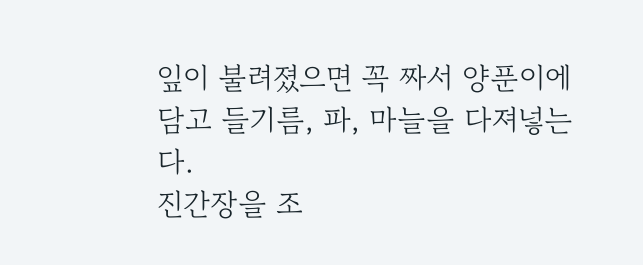잎이 불려졌으면 꼭 짜서 양푼이에 담고 들기름, 파, 마늘을 다져넣는다.
진간장을 조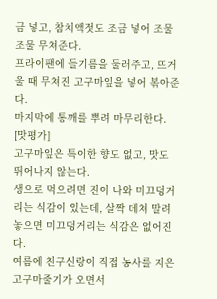금 넣고, 참치액젓도 조금 넣어 조물조물 무쳐준다.
프라이팬에 들기름을 둘러주고, 뜨거울 때 무쳐진 고구마잎을 넣어 볶아준다.
마지막에 통깨를 뿌려 마무리한다.
[맛평가]
고구마잎은 특이한 향도 없고, 맛도 뛰어나지 않는다.
생으로 먹으려면 진이 나와 미끄덩거리는 식감이 있는데, 살짝 데쳐 말려 놓으면 미끄덩거리는 식감은 없어진다.
여름에 친구신랑이 직접 농사를 지은 고구마줄기가 오면서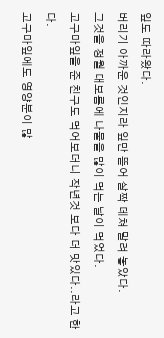잎도 따라왔다.
버리기 아까운 것인지라 잎만 뜯어 살짝 데쳐 말려 놓았다.
그것을 정월 대보름에 나물을 많이 먹는 날이 먹었다.
고구마잎을 준 친구도 먹어보더니 작년것 보다 더 맛있다..라고 한다.
고구마잎에도 영양분이 많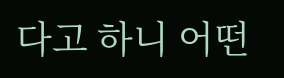다고 하니 어떤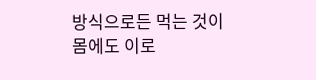방식으로든 먹는 것이 몸에도 이로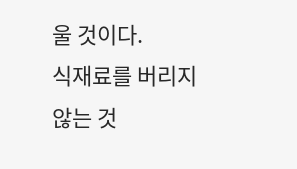울 것이다.
식재료를 버리지 않는 것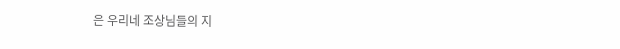은 우리네 조상님들의 지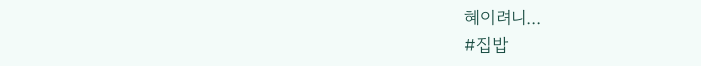혜이려니...
#집밥